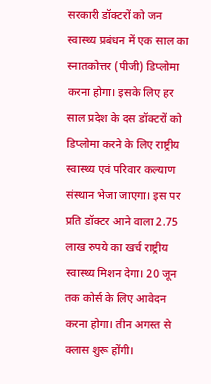सरकारी डॉक्टरों को जन स्वास्थ्य प्रबंधन में एक साल का स्नातकोत्तर (पीजी) डिप्लोमा करना होगा। इसके लिए हर साल प्रदेश के दस डॉक्टरों को डिप्लोमा करने के लिए राष्ट्रीय स्वास्थ्य एवं परिवार कल्याण संस्थान भेजा जाएगा। इस पर प्रति डॉक्टर आने वाला 2.75 लाख रुपये का खर्च राष्ट्रीय स्वास्थ्य मिशन देगा। 20 जून तक कोर्स के लिए आवेदन करना होगा। तीन अगस्त से क्लास शुरू होंगी।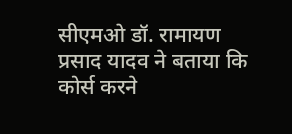सीएमओ डॉ. रामायण प्रसाद यादव ने बताया कि कोर्स करने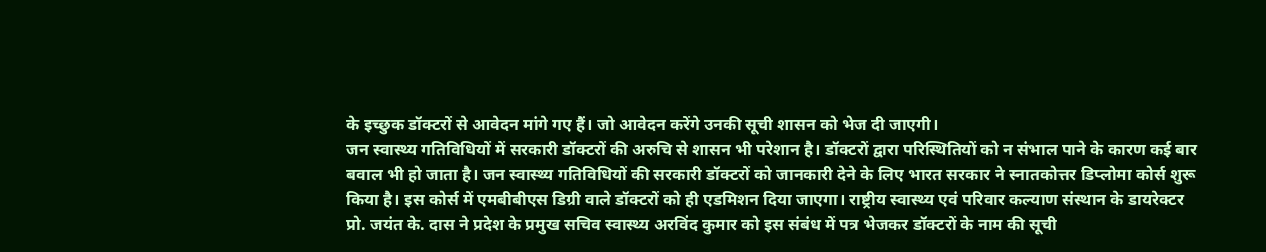के इच्छुक डॉक्टरों से आवेदन मांगे गए हैं। जो आवेदन करेंगे उनकी सूची शासन को भेज दी जाएगी।
जन स्वास्थ्य गतिविधियों में सरकारी डॉक्टरों की अरुचि से शासन भी परेशान है। डॉक्टरों द्वारा परिस्थितियों को न संभाल पाने के कारण कई बार बवाल भी हो जाता है। जन स्वास्थ्य गतिविधियों की सरकारी डॉक्टरों को जानकारी देने के लिए भारत सरकार ने स्नातकोत्तर डिप्लोमा कोर्स शुरू किया है। इस कोर्स में एमबीबीएस डिग्री वाले डॉक्टरों को ही एडमिशन दिया जाएगा। राष्ट्रीय स्वास्थ्य एवं परिवार कल्याण संस्थान के डायरेक्टर प्रो. जयंत के. दास ने प्रदेश के प्रमुख सचिव स्वास्थ्य अरविंद कुमार को इस संबंध में पत्र भेजकर डॉक्टरों के नाम की सूची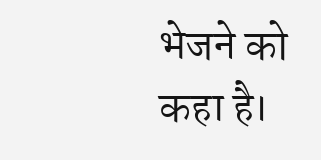भेजने को कहा है।